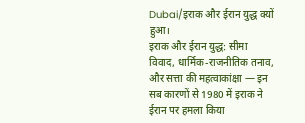Dubai/इराक और ईरान युद्ध क्यों हुआ।
इराक और ईरान युद्ध: सीमा विवाद, धार्मिक-राजनीतिक तनाव, और सत्ता की महत्वाकांक्षा — इन सब कारणों से 1980 में इराक ने ईरान पर हमला किया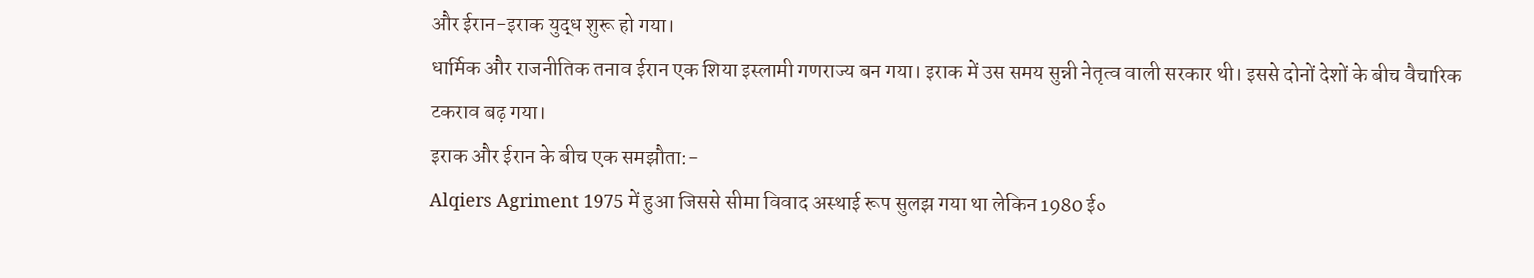और ईरान-इराक युद्ध शुरू हो गया।
धार्मिक और राजनीतिक तनाव ईरान एक शिया इस्लामी गणराज्य बन गया। इराक में उस समय सुन्नी नेतृत्व वाली सरकार थी। इससे दोनों देशों के बीच वैचारिक टकराव बढ़ गया।
इराक और ईरान के बीच एक समझौता:-
Alqiers Agriment 1975 में हुआ जिससे सीमा विवाद अस्थाई रूप सुलझ गया था लेकिन 1980 ई०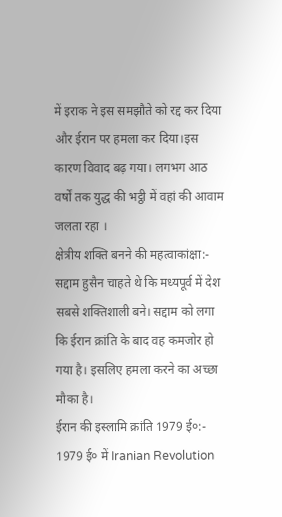में इराक ने इस समझौते को रद्द कर दिया और ईरान पर हमला कर दिया।इस कारण विवाद बढ़ गया। लगभग आठ वर्षों तक युद्ध की भट्ठी में वहां की आवाम जलता रहा ।
क्षेत्रीय शक्ति बनने की महत्वाकांक्षा:-
सद्दाम हुसैन चाहते थे कि मध्यपूर्व में देश सबसे शक्तिशाली बने। सद्दाम को लगा कि ईरान क्रांति के बाद वह कमजोर हो गया है। इसलिए हमला करने का अच्छा मौका है।
ईरान की इस्लामि क्रांति 1979 ई०:- 1979 ई० में Iranian Revolution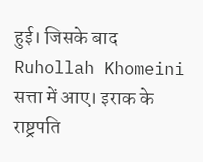हुई। जिसके बाद Ruhollah Khomeini सत्ता में आए। इराक के राष्ट्रपति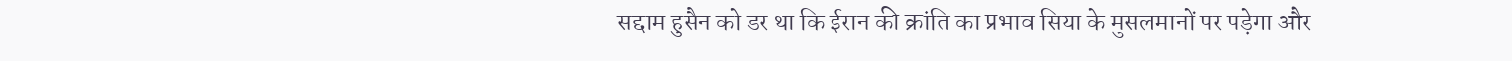सद्दाम हुसैन को डर था कि ईरान की क्रांति का प्रभाव सिया के मुसलमानों पर पड़ेगा और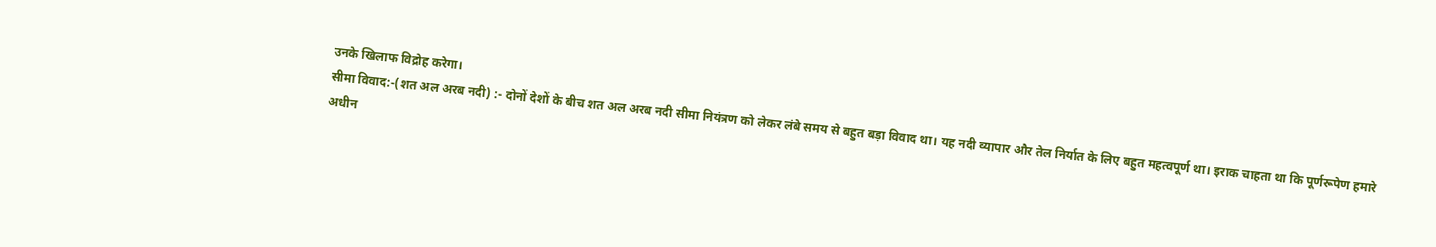उनके खिलाफ विद्रोह करेगा।
सीमा विवाद:-(शत अल अरब नदी) :- दोनों देशों के बीच शत अल अरब नदी सीमा नियंत्रण को लेकर लंबे समय से बहुत बड़ा विवाद था। यह नदी व्यापार और तेल निर्यात के लिए बहुत महत्वपूर्ण था। इराक चाहता था कि पूर्णरूपेण हमारे अधीन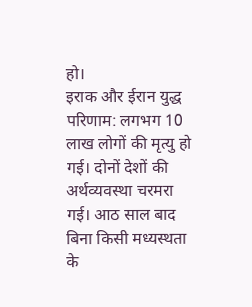हो।
इराक और ईरान युद्ध परिणाम: लगभग 10 लाख लोगों की मृत्यु हो गई। दोनों देशों की अर्थव्यवस्था चरमरा गई। आठ साल बाद बिना किसी मध्यस्थता के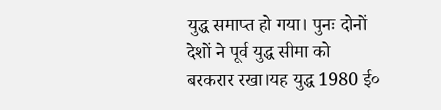युद्ध समाप्त हो गया। पुनः दोनों देशों ने पूर्व युद्ध सीमा को बरकरार रखा।यह युद्ध 1980 ई०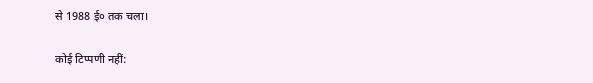से 1988 ई० तक चला।

कोई टिप्पणी नहीं: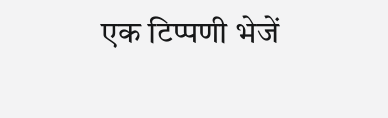एक टिप्पणी भेजें